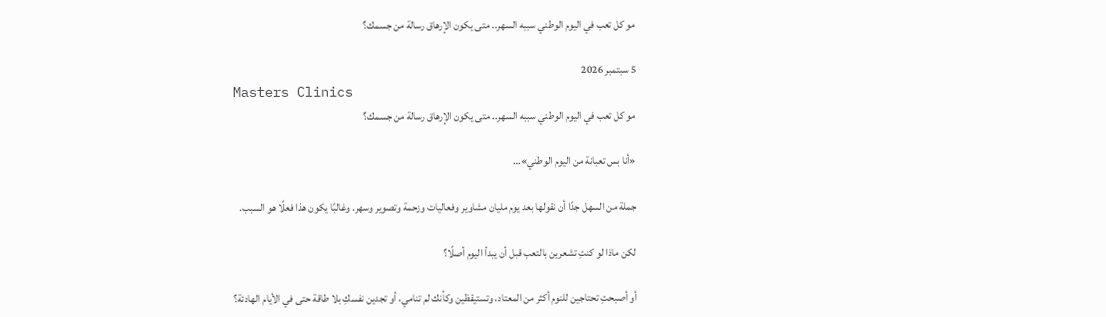مو كل تعب في اليوم الوطني سببه السهر.. متى يكون الإرهاق رسالة من جسمك؟

5 سبتمبر 2026
Masters Clinics
مو كل تعب في اليوم الوطني سببه السهر.. متى يكون الإرهاق رسالة من جسمك؟

«أنا بس تعبانة من اليوم الوطني»…

جملة من السهل جدًا أن نقولها بعد يوم مليان مشاوير وفعاليات وزحمة وتصوير وسهر. وغالبًا يكون هذا فعلًا هو السبب.

لكن ماذا لو كنتِ تشعرين بالتعب قبل أن يبدأ اليوم أصلًا؟

أو أصبحتِ تحتاجين للنوم أكثر من المعتاد، وتستيقظين وكأنك لم تنامي، أو تجدين نفسكِ بلا طاقة حتى في الأيام الهادئة؟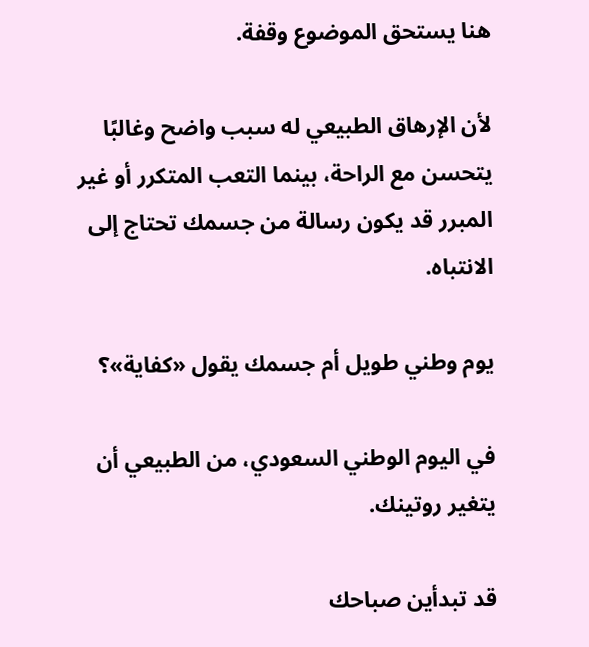هنا يستحق الموضوع وقفة.

لأن الإرهاق الطبيعي له سبب واضح وغالبًا يتحسن مع الراحة، بينما التعب المتكرر أو غير المبرر قد يكون رسالة من جسمك تحتاج إلى الانتباه.

يوم وطني طويل أم جسمك يقول «كفاية»؟

في اليوم الوطني السعودي، من الطبيعي أن يتغير روتينك.

قد تبدأين صباحك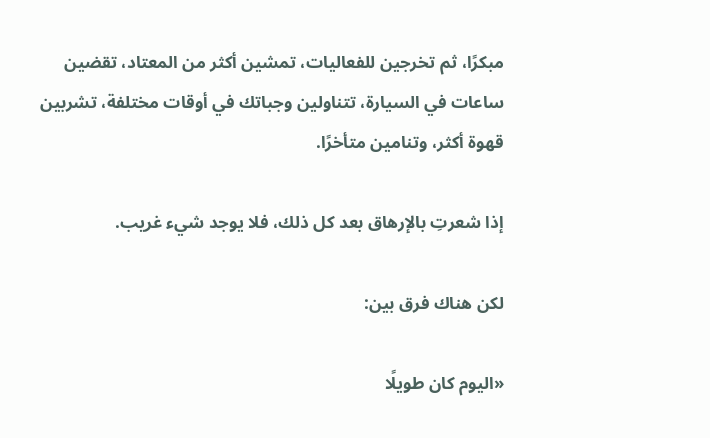مبكرًا، ثم تخرجين للفعاليات، تمشين أكثر من المعتاد، تقضين ساعات في السيارة، تتناولين وجباتك في أوقات مختلفة، تشربين قهوة أكثر، وتنامين متأخرًا.

إذا شعرتِ بالإرهاق بعد كل ذلك، فلا يوجد شيء غريب.

لكن هناك فرق بين:

«اليوم كان طويلًا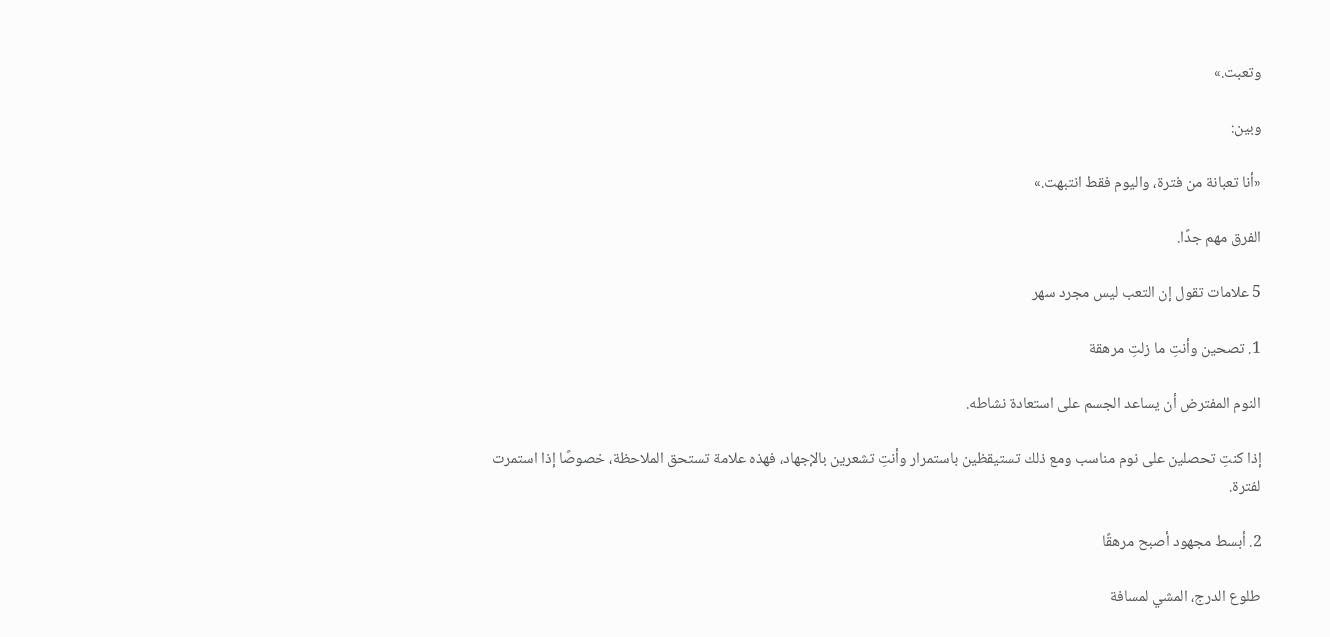وتعبت.»

وبين:

«أنا تعبانة من فترة، واليوم فقط انتبهت.»

الفرق مهم جدًا.

5 علامات تقول إن التعب ليس مجرد سهر

1. تصحين وأنتِ ما زلتِ مرهقة

النوم المفترض أن يساعد الجسم على استعادة نشاطه.

إذا كنتِ تحصلين على نوم مناسب ومع ذلك تستيقظين باستمرار وأنتِ تشعرين بالإجهاد، فهذه علامة تستحق الملاحظة، خصوصًا إذا استمرت لفترة.

2. أبسط مجهود أصبح مرهقًا

طلوع الدرج، المشي لمسافة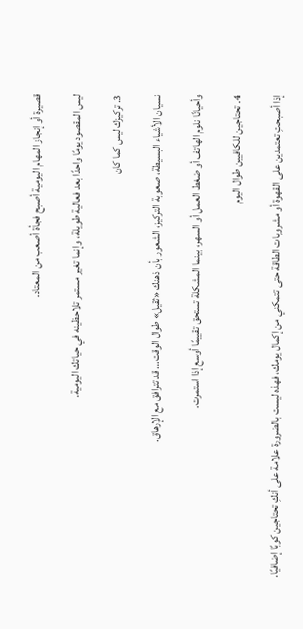قصيرة أو إنجاز المهام اليومية أصبح فجأة أصعب من المعتاد.

ليس المقصود يومًا واحدًا بعد فعالية طويلة، وإنما تغير مستمر تلاحظينه في حياتك اليومية.

3. تركيزك ليس كما كان

نسيان الأشياء البسيطة، صعوبة التركيز، الشعور بأن ذهنك «ثقيل» طوال الوقت… قد تترافق مع الإرهاق.

وأحيانًا نلوم الهاتف أو ضغط العمل أو السهر، بينما المشكلة تستحق تقييمًا أوسع إذا استمرت.

4. تحتاجين للكافيين طوال اليوم

إذا أصبحتِ تعتمدين على القهوة أو مشروبات الطاقة حتى تتمكني من إكمال يومك، فهذه ليست بالضرورة علامة على أنكِ تحتاجين كوبًا إضافيًا.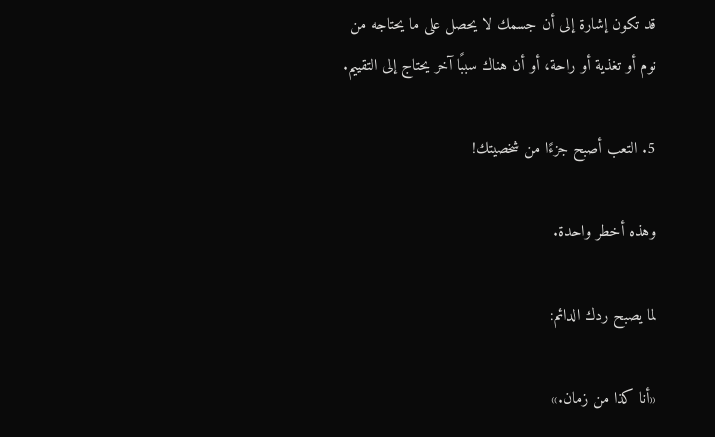قد تكون إشارة إلى أن جسمك لا يحصل على ما يحتاجه من نوم أو تغذية أو راحة، أو أن هناك سببًا آخر يحتاج إلى التقييم.

5. التعب أصبح جزءًا من شخصيتك!

وهذه أخطر واحدة.

لما يصبح ردك الدائم:

«أنا كذا من زمان.»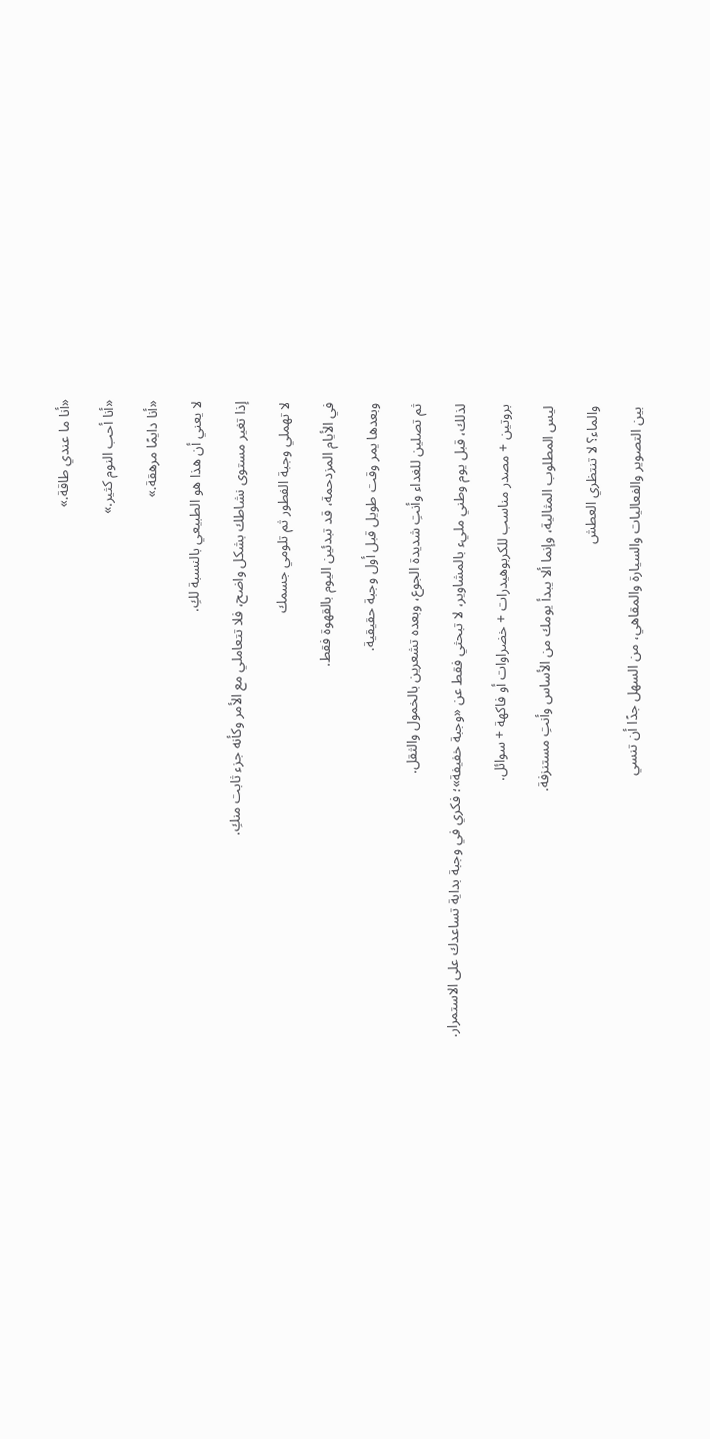«أنا ما عندي طاقة.»

«أنا أحب النوم كثير.»

«أنا دايمًا مرهقة.»

لا يعني أن هذا هو الطبيعي بالنسبة لكِ.

إذا تغير مستوى نشاطك بشكل واضح، فلا تتعاملي مع الأمر وكأنه جزء ثابت منكِ.

لا تهملي وجبة الفطور ثم تلومي جسمك

في الأيام المزدحمة، قد تبدئين اليوم بالقهوة فقط.

وبعدها يمر وقت طويل قبل أول وجبة حقيقية.

ثم تصلين للغداء وأنتِ شديدة الجوع، وبعده تشعرين بالخمول والثقل.

لذلك، قبل يوم وطني مليء بالمشاوير، لا تبحثي فقط عن «وجبة خفيفة»؛ فكري في وجبة بداية تساعدك على الاستمرار.

بروتين + مصدر مناسب للكربوهيدرات + خضراوات أو فاكهة + سوائل.

ليس المطلوب المثالية، وإنما ألا يبدأ يومك من الأساس وأنتِ مستنزفة.

والماء؟ لا تنتظري العطش

بين التصوير والفعاليات والسيارة والمقاهي، من السهل جدًا أن تنسي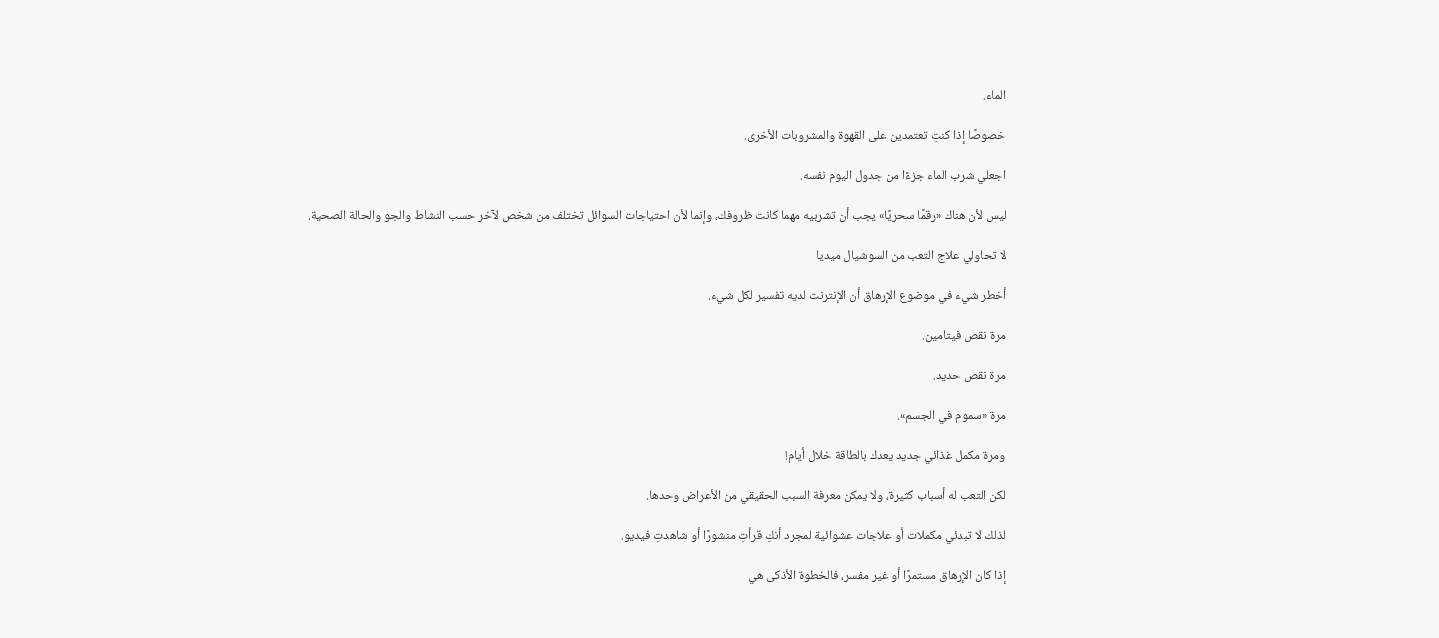الماء.

خصوصًا إذا كنتِ تعتمدين على القهوة والمشروبات الأخرى.

اجعلي شرب الماء جزءًا من جدول اليوم نفسه.

ليس لأن هناك «رقمًا سحريًا» يجب أن تشربيه مهما كانت ظروفك، وإنما لأن احتياجات السوائل تختلف من شخص لآخر حسب النشاط والجو والحالة الصحية.

لا تحاولي علاج التعب من السوشيال ميديا

أخطر شيء في موضوع الإرهاق أن الإنترنت لديه تفسير لكل شيء.

مرة نقص فيتامين.

مرة نقص حديد.

مرة «سموم في الجسم».

ومرة مكمل غذائي جديد يعدك بالطاقة خلال أيام!

لكن التعب له أسباب كثيرة، ولا يمكن معرفة السبب الحقيقي من الأعراض وحدها.

لذلك لا تبدئي مكملات أو علاجات عشوائية لمجرد أنكِ قرأتِ منشورًا أو شاهدتِ فيديو.

إذا كان الإرهاق مستمرًا أو غير مفسر، فالخطوة الأذكى هي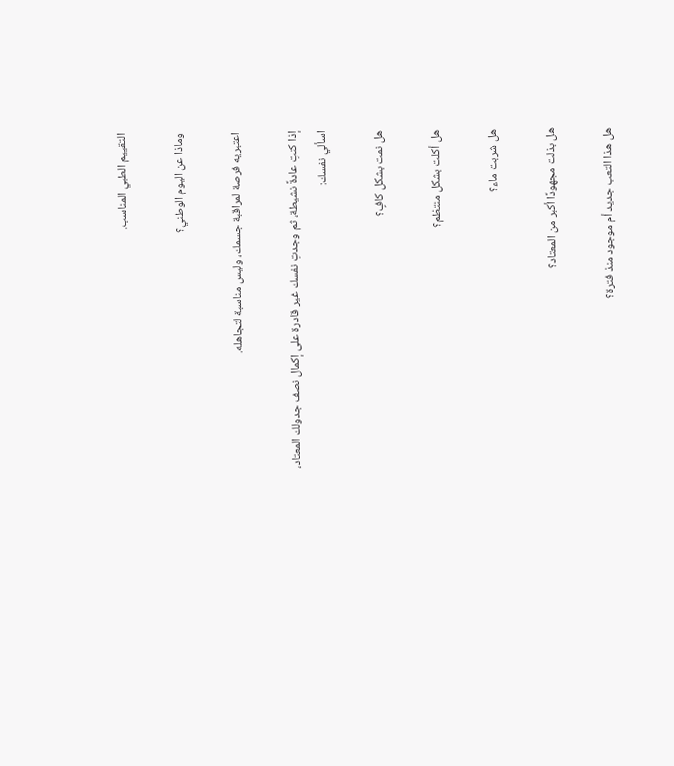التقييم الطبي المناسب.

وماذا عن اليوم الوطني؟

اعتبريه فرصة لمراقبة جسمك، وليس مناسبة لتجاهله.

إذا كنتِ عادةً نشيطة، ثم وجدتِ نفسك غير قادرة على إكمال نصف جدولك المعتاد، اسألي نفسك:

هل نمت بشكل كافٍ؟

هل أكلت بشكل منتظم؟

هل شربت ماء؟

هل بذلت مجهودًا أكبر من المعتاد؟

هل هذا التعب جديد أم موجود منذ فترة؟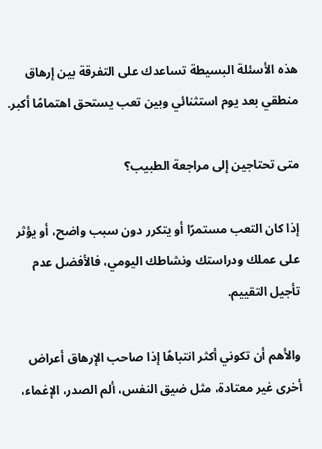هذه الأسئلة البسيطة تساعدك على التفرقة بين إرهاق منطقي بعد يوم استثنائي وبين تعب يستحق اهتمامًا أكبر.

متى تحتاجين إلى مراجعة الطبيب؟

إذا كان التعب مستمرًا أو يتكرر دون سبب واضح، أو يؤثر على عملك ودراستك ونشاطك اليومي، فالأفضل عدم تأجيل التقييم.

والأهم أن تكوني أكثر انتباهًا إذا صاحب الإرهاق أعراض أخرى غير معتادة، مثل ضيق النفس، ألم الصدر، الإغماء،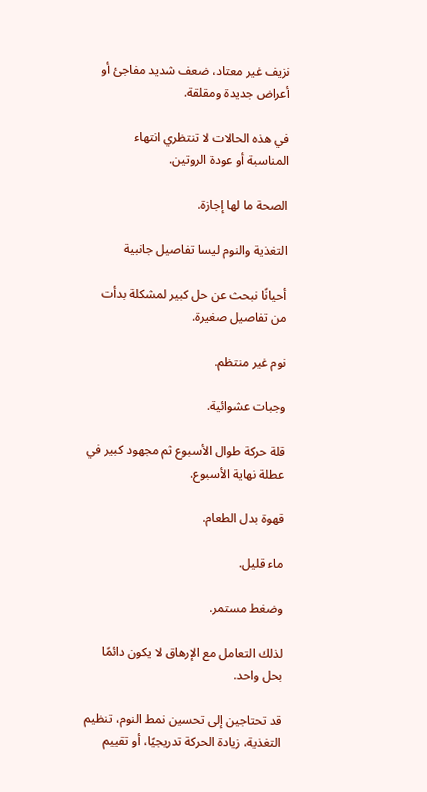نزيف غير معتاد، ضعف شديد مفاجئ أو أعراض جديدة ومقلقة.

في هذه الحالات لا تنتظري انتهاء المناسبة أو عودة الروتين.

الصحة ما لها إجازة.

التغذية والنوم ليسا تفاصيل جانبية

أحيانًا نبحث عن حل كبير لمشكلة بدأت من تفاصيل صغيرة.

نوم غير منتظم.

وجبات عشوائية.

قلة حركة طوال الأسبوع ثم مجهود كبير في عطلة نهاية الأسبوع.

قهوة بدل الطعام.

ماء قليل.

وضغط مستمر.

لذلك التعامل مع الإرهاق لا يكون دائمًا بحل واحد.

قد تحتاجين إلى تحسين نمط النوم، تنظيم التغذية، زيادة الحركة تدريجيًا، أو تقييم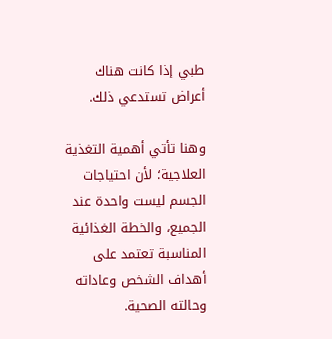طبي إذا كانت هناك أعراض تستدعي ذلك.

وهنا تأتي أهمية التغذية العلاجية؛ لأن احتياجات الجسم ليست واحدة عند الجميع، والخطة الغذائية المناسبة تعتمد على أهداف الشخص وعاداته وحالته الصحية.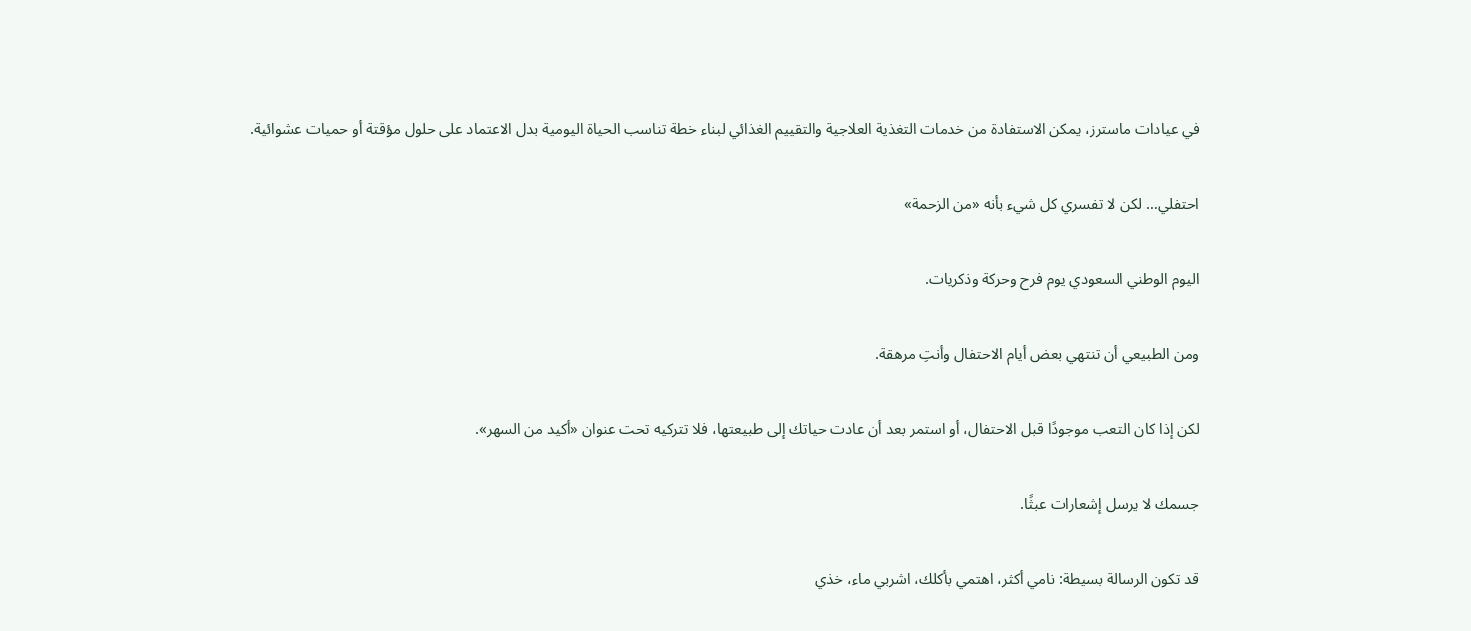في عيادات ماسترز، يمكن الاستفادة من خدمات التغذية العلاجية والتقييم الغذائي لبناء خطة تناسب الحياة اليومية بدل الاعتماد على حلول مؤقتة أو حميات عشوائية.

احتفلي… لكن لا تفسري كل شيء بأنه «من الزحمة»

اليوم الوطني السعودي يوم فرح وحركة وذكريات.

ومن الطبيعي أن تنتهي بعض أيام الاحتفال وأنتِ مرهقة.

لكن إذا كان التعب موجودًا قبل الاحتفال، أو استمر بعد أن عادت حياتك إلى طبيعتها، فلا تتركيه تحت عنوان «أكيد من السهر».

جسمك لا يرسل إشعارات عبثًا.

قد تكون الرسالة بسيطة: نامي أكثر، اهتمي بأكلك، اشربي ماء، خذي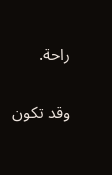راحة.

وقد تكون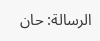الرسالة: حان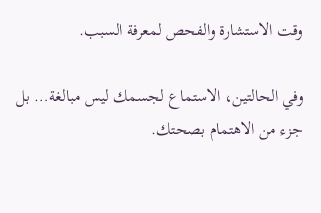وقت الاستشارة والفحص لمعرفة السبب.

وفي الحالتين، الاستماع لجسمك ليس مبالغة… بل جزء من الاهتمام بصحتك.